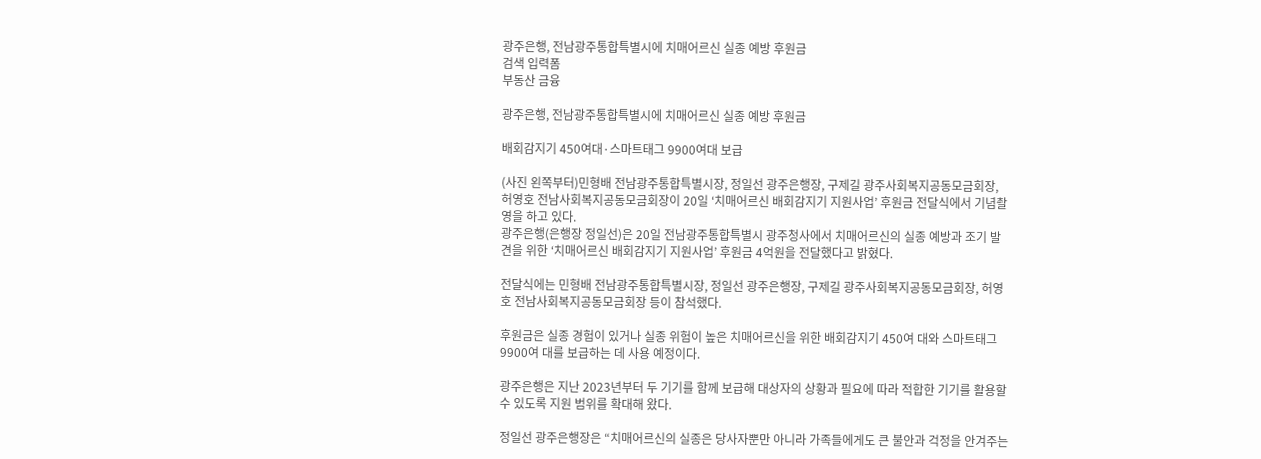광주은행, 전남광주통합특별시에 치매어르신 실종 예방 후원금
검색 입력폼
부동산 금융

광주은행, 전남광주통합특별시에 치매어르신 실종 예방 후원금

배회감지기 450여대·스마트태그 9900여대 보급

(사진 왼쪽부터)민형배 전남광주통합특별시장, 정일선 광주은행장, 구제길 광주사회복지공동모금회장, 허영호 전남사회복지공동모금회장이 20일 ‘치매어르신 배회감지기 지원사업’ 후원금 전달식에서 기념촬영을 하고 있다.
광주은행(은행장 정일선)은 20일 전남광주통합특별시 광주청사에서 치매어르신의 실종 예방과 조기 발견을 위한 ‘치매어르신 배회감지기 지원사업’ 후원금 4억원을 전달했다고 밝혔다.

전달식에는 민형배 전남광주통합특별시장, 정일선 광주은행장, 구제길 광주사회복지공동모금회장, 허영호 전남사회복지공동모금회장 등이 참석했다.

후원금은 실종 경험이 있거나 실종 위험이 높은 치매어르신을 위한 배회감지기 450여 대와 스마트태그 9900여 대를 보급하는 데 사용 예정이다.

광주은행은 지난 2023년부터 두 기기를 함께 보급해 대상자의 상황과 필요에 따라 적합한 기기를 활용할 수 있도록 지원 범위를 확대해 왔다.

정일선 광주은행장은 “치매어르신의 실종은 당사자뿐만 아니라 가족들에게도 큰 불안과 걱정을 안겨주는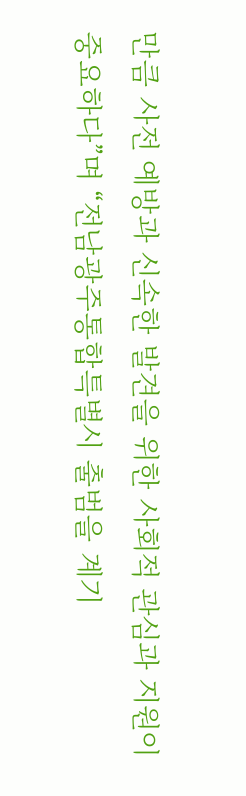만큼 사전 예방과 신속한 발견을 위한 사회적 관심과 지원이 중요하다”며 “전남광주통합특별시 출범을 계기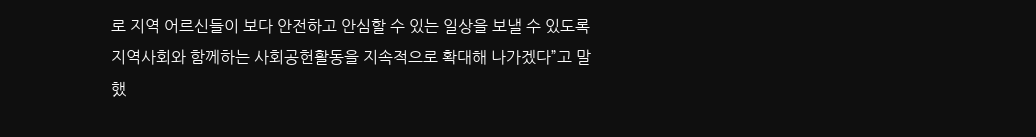로 지역 어르신들이 보다 안전하고 안심할 수 있는 일상을 보낼 수 있도록 지역사회와 함께하는 사회공헌활동을 지속적으로 확대해 나가겠다”고 말했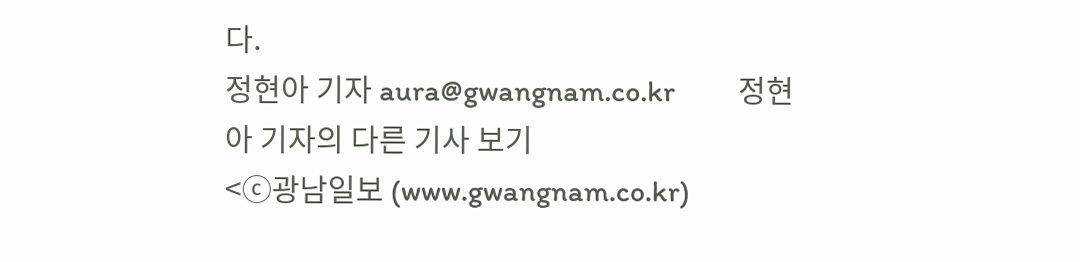다.
정현아 기자 aura@gwangnam.co.kr         정현아 기자의 다른 기사 보기
<ⓒ광남일보 (www.gwangnam.co.kr)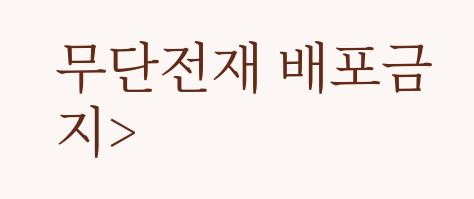무단전재 배포금지>